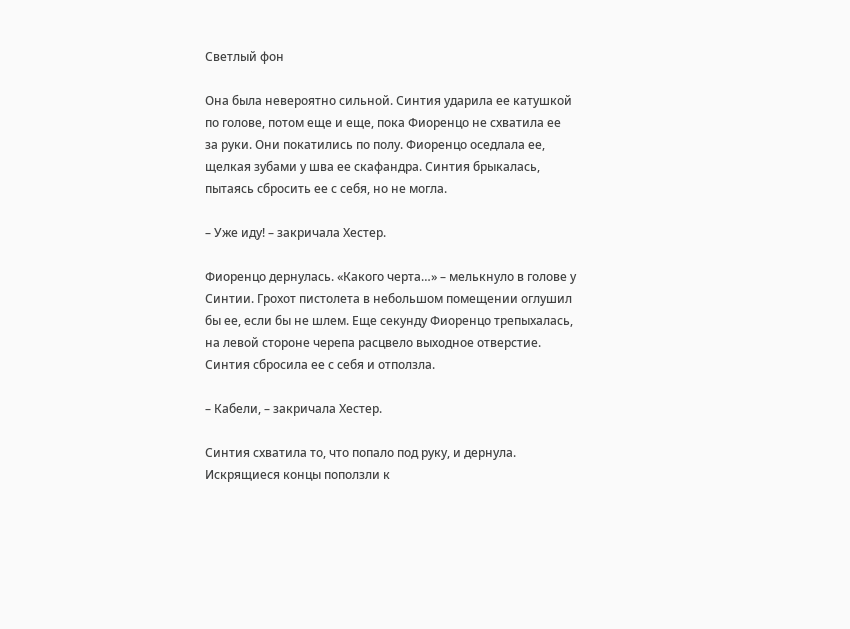Светлый фон

Она была невероятно сильной. Синтия ударила ее катушкой по голове, потом еще и еще, пока Фиоренцо не схватила ее за руки. Они покатились по полу. Фиоренцо оседлала ее, щелкая зубами у шва ее скафандра. Синтия брыкалась, пытаясь сбросить ее с себя, но не могла.

– Уже иду! – закричала Хестер.

Фиоренцо дернулась. «Какого черта…» – мелькнуло в голове у Синтии. Грохот пистолета в небольшом помещении оглушил бы ее, если бы не шлем. Еще секунду Фиоренцо трепыхалась, на левой стороне черепа расцвело выходное отверстие. Синтия сбросила ее с себя и отползла.

– Кабели, – закричала Хестер.

Синтия схватила то, что попало под руку, и дернула. Искрящиеся концы поползли к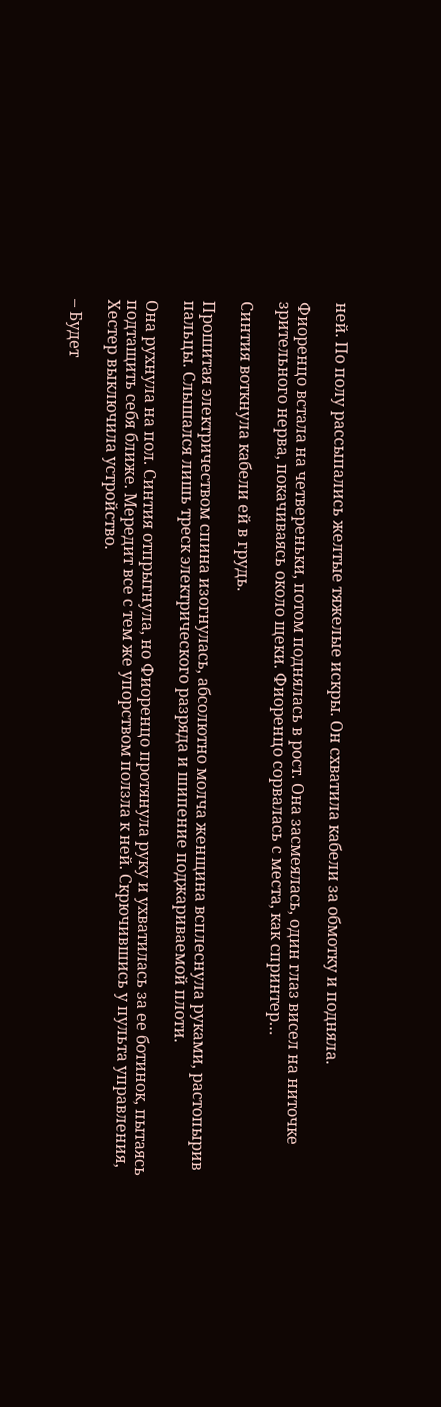ней. По полу рассыпались желтые тяжелые искры. Он схватила кабели за обмотку и подняла.

Фиоренцо встала на четвереньки, потом поднялась в рост. Она засмеялась, один глаз висел на ниточке зрительного нерва, покачиваясь около щеки. Фиоренцо сорвалась с места, как спринтер…

Синтия воткнула кабели ей в грудь.

Прошитая электричеством спина изогнулась, абсолютно молча женщина всплеснула руками, растопырив пальцы. Слышался лишь треск электрического разряда и шипение поджариваемой плоти.

Она рухнула на пол. Синтия отпрыгнула, но Фиоренцо протянула руку и ухватилась за ее ботинок, пытаясь подтащить себя ближе. Мередит все с тем же упорством ползла к ней. Скрючившись у пульта управления, Хестер выключила устройство.

– Будет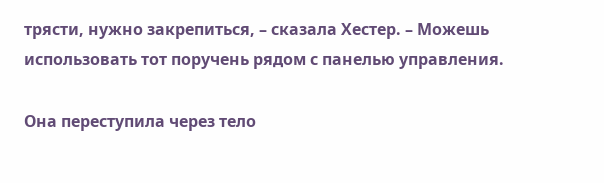трясти, нужно закрепиться, – сказала Хестер. – Можешь использовать тот поручень рядом с панелью управления.

Она переступила через тело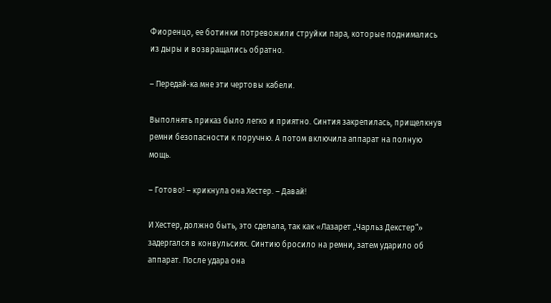Фиоренцо, ее ботинки потревожили струйки пара, которые поднимались из дыры и возвращались обратно.

– Передай‑ка мне эти чертовы кабели.

Выполнять приказ было легко и приятно. Синтия закрепилась, прищелкнув ремни безопасности к поручню. А потом включила аппарат на полную мощь.

– Готово! – крикнула она Хестер. – Давай!

И Хестер, должно быть, это сделала, так как «Лазарет „Чарльз Декстер“» задергался в конвульсиях. Синтию бросило на ремни, затем ударило об аппарат. После удара она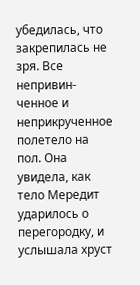убедилась, что закрепилась не зря. Все непривин‑ ченное и неприкрученное полетело на пол. Она увидела, как тело Мередит ударилось о перегородку, и услышала хруст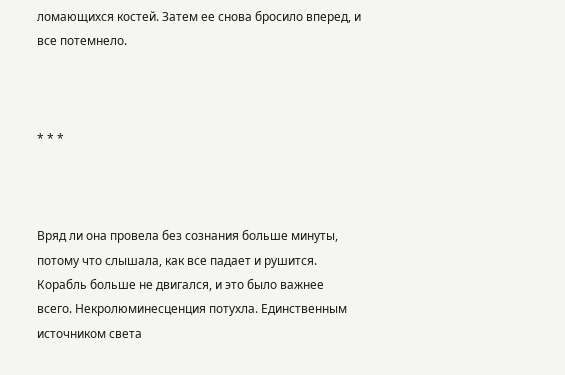ломающихся костей. Затем ее снова бросило вперед, и все потемнело.



* * *



Вряд ли она провела без сознания больше минуты, потому что слышала, как все падает и рушится. Корабль больше не двигался, и это было важнее всего. Некролюминесценция потухла. Единственным источником света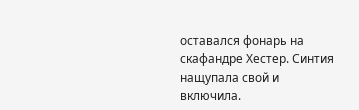оставался фонарь на скафандре Хестер. Синтия нащупала свой и включила.